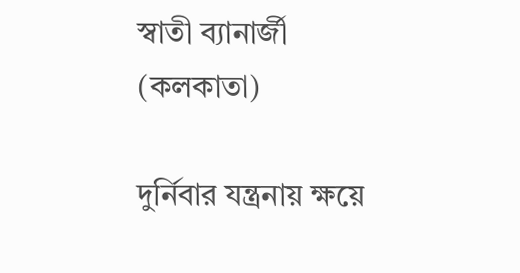স্বাতী ব্যানার্জী (কলকাতা)

দুর্নিবার যন্ত্রনায় ক্ষয়ে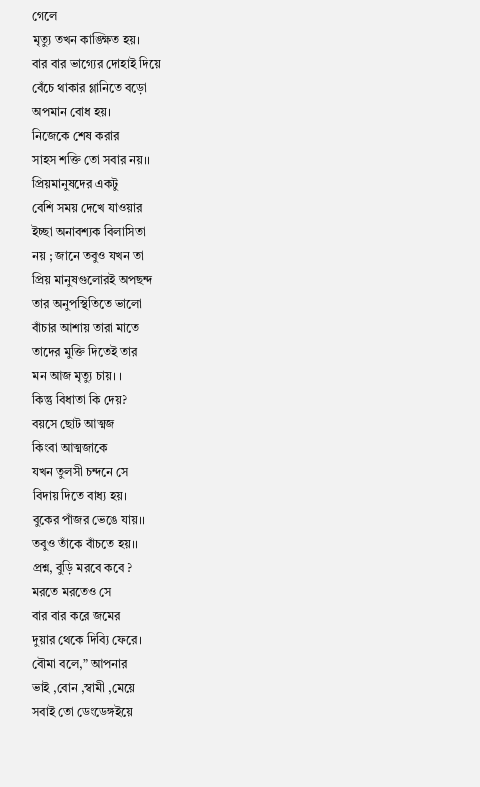গেলে
মৃত্যু তখন কাঙ্ক্ষিত হয়।
বার বার ভাগ্যের দোহাই দিয়ে
বেঁচে থাকার গ্লানিতে বড়ো
অপমান বোধ হয়।
নিজেকে শেষ করার
সাহস শক্তি তো সবার নয়।।
প্রিয়মানুষদের একটু
বেশি সময় দেখে যাওয়ার
ইচ্ছা অনাবশ্যক বিলাসিতা
নয় ; জানে তবুও যখন তা
প্রিয় মানুষগুলোরই অপছন্দ
তার অনুপস্থিতিতে ভালো
বাঁচার আশায় তারা মাতে
তাদের মুক্তি দিতেই তার
মন আজ মৃত্যু চায়। ।
কিন্তু বিধাতা কি দেয়?
বয়সে ছোট আত্মজ
কিংবা আত্মজাকে
যখন তুলসী চন্দনে সে
বিদায় দিতে বাধ্য হয়।
বুকের পাঁজর ভেঙে যায়।।
তবুও তাঁকে বাঁচতে হয়।।
প্রশ্ন, বুড়ি মরবে কবে ?
মরতে মরতেও সে
বার বার করে জমের
দুয়ার থেকে দিব্যি ফেরে।
বৌমা বলে,” আপনার
ভাই ,বোন ,স্বামী ,মেয়ে
সবাই তো ডেংডেঙ্গইয়ে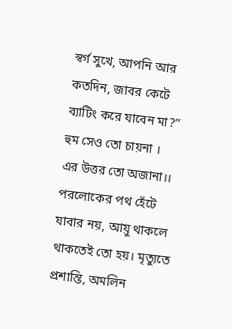স্বর্গ সুখে, আপনি আর
কতদিন, জাবর কেটে
ব্যাটিং করে যাবেন মা?”
হুম সেও তো চায়না ।
এর উত্তর তো অজানা।।
পরলোকের পথ হেঁটে
যাবার নয়, আয়ু থাকলে
থাকতেই তো হয়। মৃত্যুতে
প্রশান্তি, অমলিন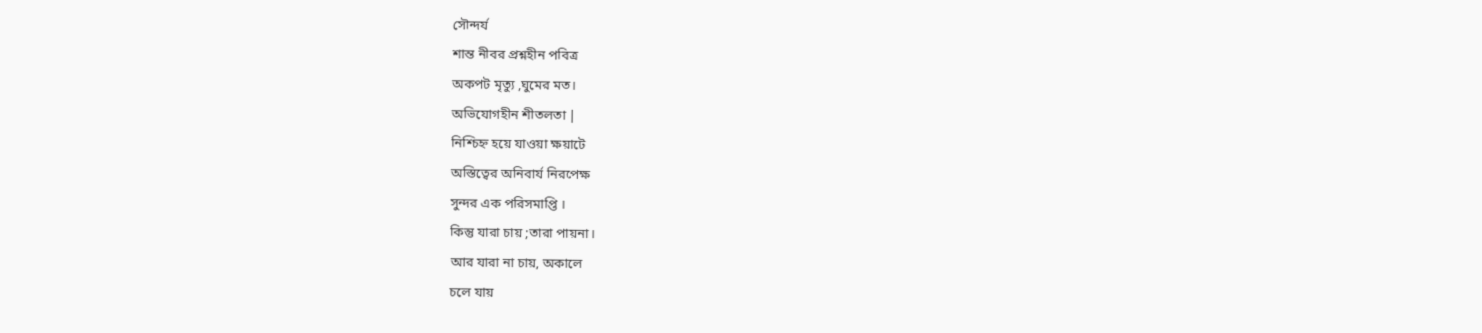সৌন্দর্য
শান্ত নীবর প্রশ্নহীন পবিত্র
অকপট মৃত্যু ,ঘুমের মত।
অভিযোগহীন শীতলতা |
নিশ্চিহ্ন হয়ে যাওয়া ক্ষয়াটে
অস্তিত্বের অনিবার্য নিরপেক্ষ
সুন্দর এক পরিসমাপ্তি ।
কিন্তু যারা চায় ;তারা পায়না।
আর যারা না চায়, অকালে
চলে যায়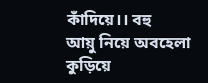কাঁদিয়ে।। বহু
আয়ু নিয়ে অবহেলা কুড়িয়ে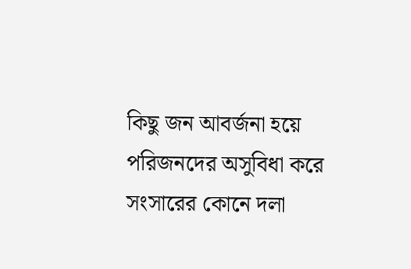কিছু জন আবর্জনা হয়ে
পরিজনদের অসুবিধা করে
সংসারের কোনে দলা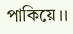পাকিয়ে।।